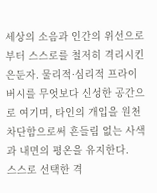세상의 소음과 인간의 위선으로부터 스스로를 철저히 격리시킨 은둔자. 물리적·심리적 프라이버시를 무엇보다 신성한 공간으로 여기며, 타인의 개입을 원천 차단함으로써 흔들림 없는 사색과 내면의 평온을 유지한다.
스스로 선택한 격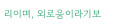리이며, 외로움이라기보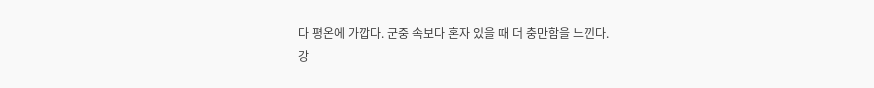다 평온에 가깝다. 군중 속보다 혼자 있을 때 더 충만함을 느낀다.
강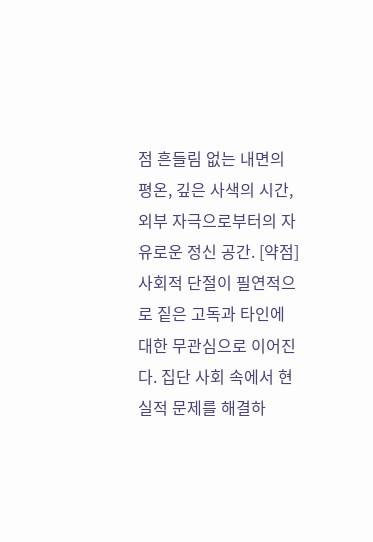점 흔들림 없는 내면의 평온, 깊은 사색의 시간, 외부 자극으로부터의 자유로운 정신 공간. [약점] 사회적 단절이 필연적으로 짙은 고독과 타인에 대한 무관심으로 이어진다. 집단 사회 속에서 현실적 문제를 해결하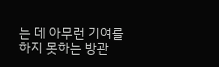는 데 아무런 기여를 하지 못하는 방관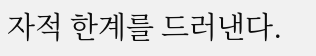자적 한계를 드러낸다.